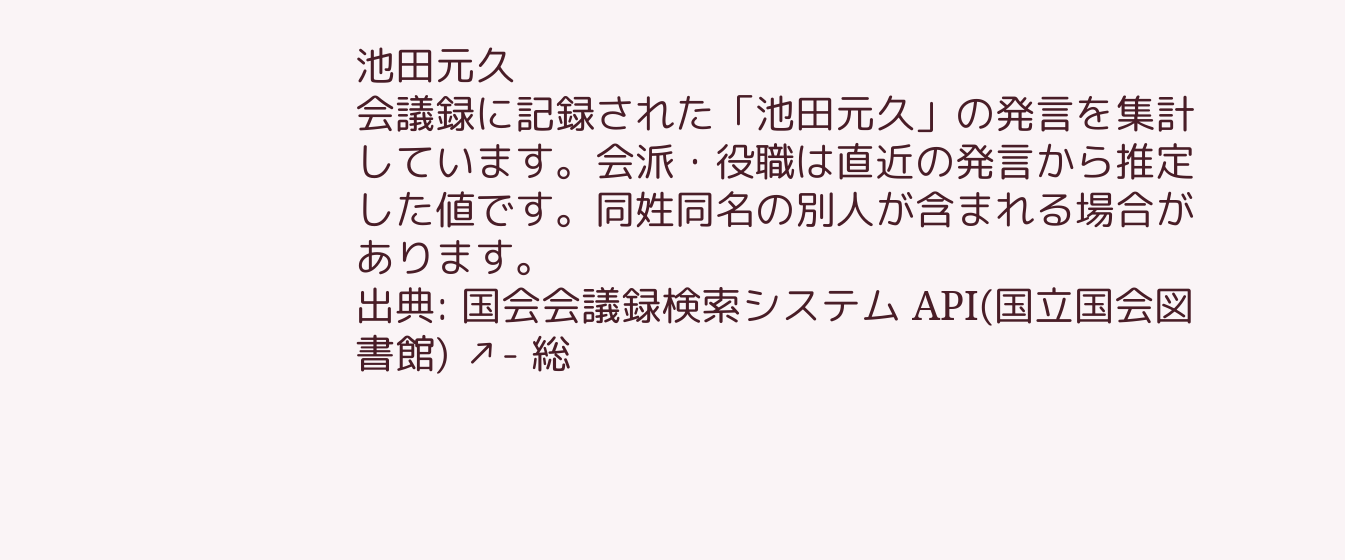池田元久
会議録に記録された「池田元久」の発言を集計しています。会派・役職は直近の発言から推定した値です。同姓同名の別人が含まれる場合があります。
出典: 国会会議録検索システム API(国立国会図書館) ↗- 総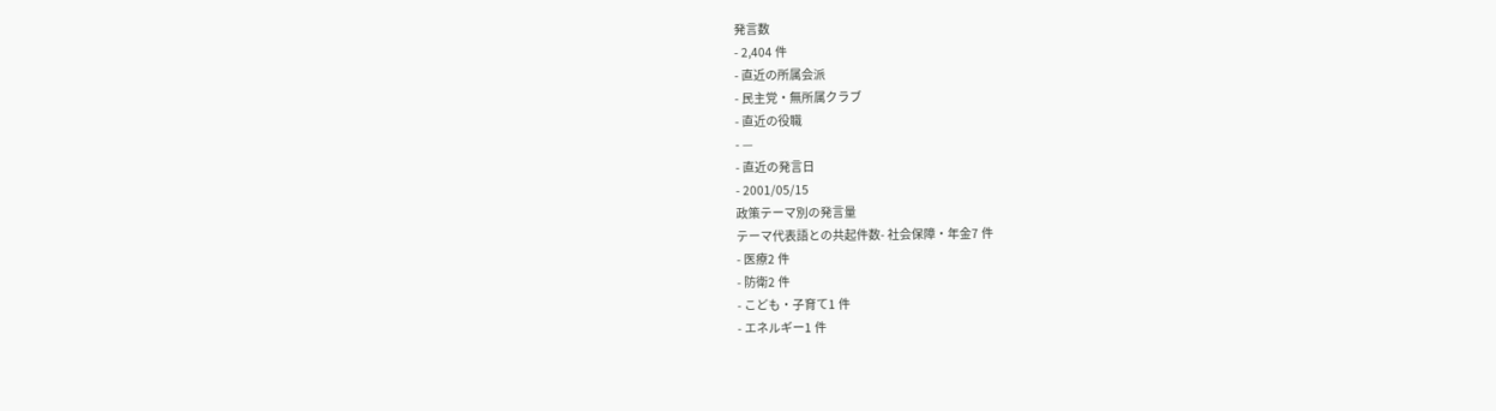発言数
- 2,404 件
- 直近の所属会派
- 民主党・無所属クラブ
- 直近の役職
- —
- 直近の発言日
- 2001/05/15
政策テーマ別の発言量
テーマ代表語との共起件数- 社会保障・年金7 件
- 医療2 件
- 防衛2 件
- こども・子育て1 件
- エネルギー1 件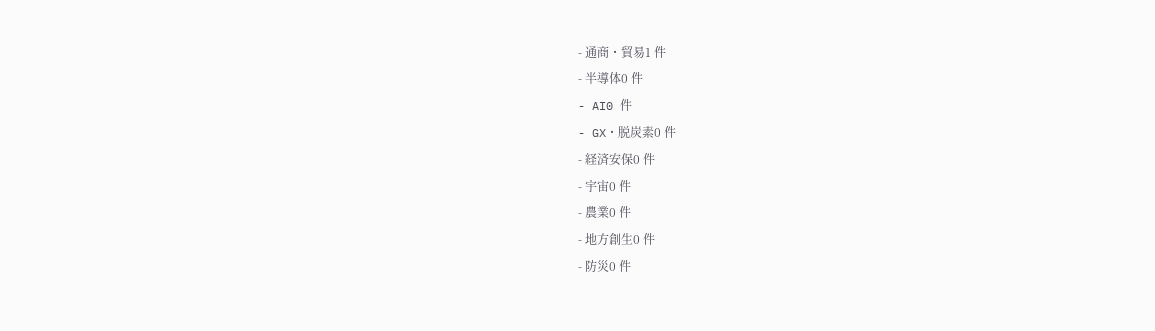- 通商・貿易1 件
- 半導体0 件
- AI0 件
- GX・脱炭素0 件
- 経済安保0 件
- 宇宙0 件
- 農業0 件
- 地方創生0 件
- 防災0 件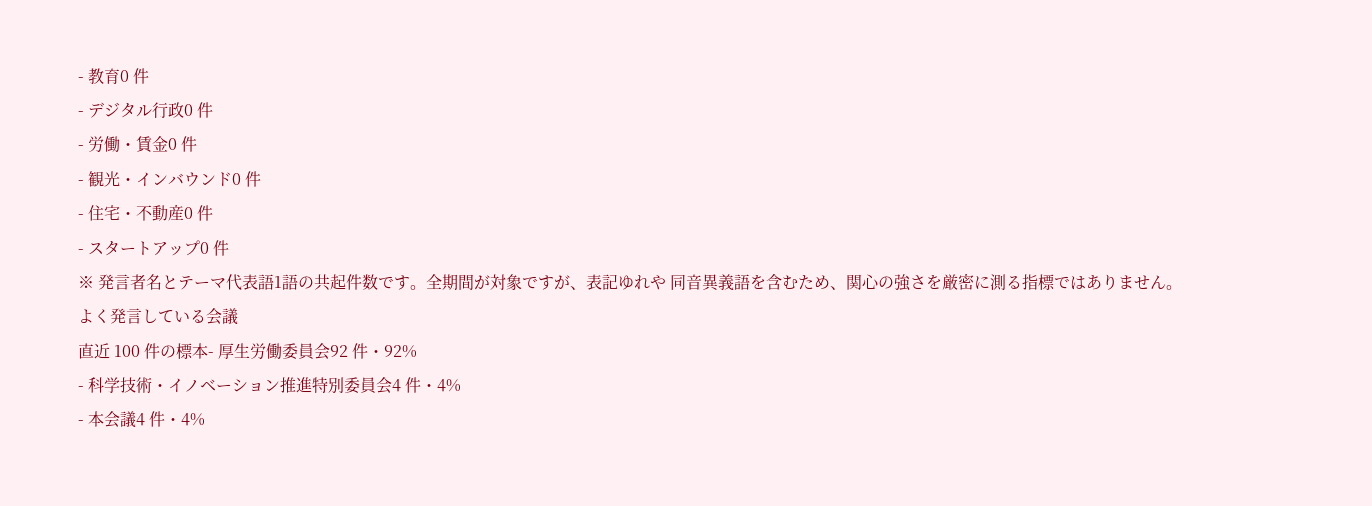- 教育0 件
- デジタル行政0 件
- 労働・賃金0 件
- 観光・インバウンド0 件
- 住宅・不動産0 件
- スタートアップ0 件
※ 発言者名とテーマ代表語1語の共起件数です。全期間が対象ですが、表記ゆれや 同音異義語を含むため、関心の強さを厳密に測る指標ではありません。
よく発言している会議
直近 100 件の標本- 厚生労働委員会92 件・92%
- 科学技術・イノベーション推進特別委員会4 件・4%
- 本会議4 件・4%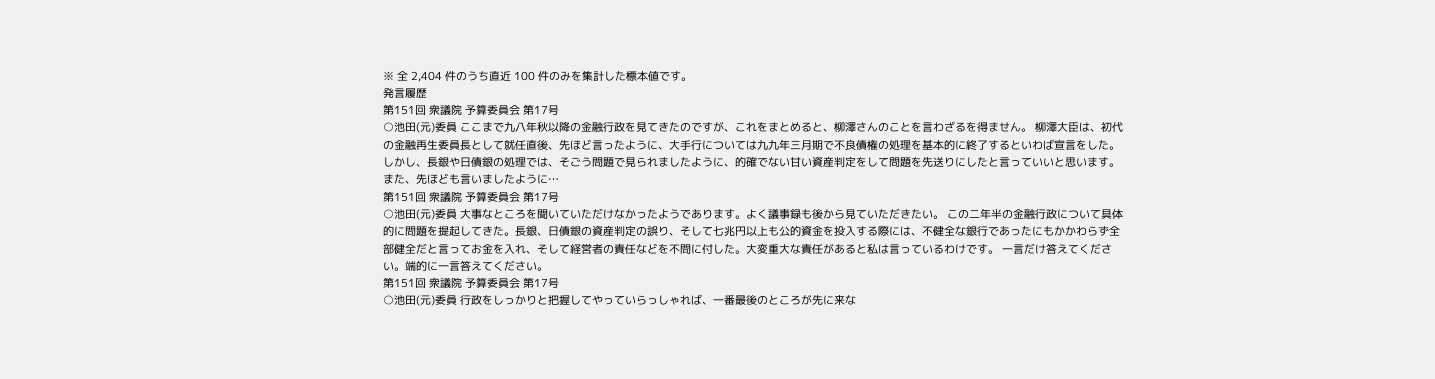※ 全 2,404 件のうち直近 100 件のみを集計した標本値です。
発言履歴
第151回 衆議院 予算委員会 第17号
○池田(元)委員 ここまで九八年秋以降の金融行政を見てきたのですが、これをまとめると、柳澤さんのことを言わざるを得ません。 柳澤大臣は、初代の金融再生委員長として就任直後、先ほど言ったように、大手行については九九年三月期で不良債権の処理を基本的に終了するといわば宣言をした。しかし、長銀や日債銀の処理では、そごう問題で見られましたように、的確でない甘い資産判定をして問題を先送りにしたと言っていいと思います。 また、先ほども言いましたように…
第151回 衆議院 予算委員会 第17号
○池田(元)委員 大事なところを聞いていただけなかったようであります。よく議事録も後から見ていただきたい。 この二年半の金融行政について具体的に問題を提起してきた。長銀、日債銀の資産判定の誤り、そして七兆円以上も公的資金を投入する際には、不健全な銀行であったにもかかわらず全部健全だと言ってお金を入れ、そして経営者の責任などを不問に付した。大変重大な責任があると私は言っているわけです。 一言だけ答えてください。端的に一言答えてください。
第151回 衆議院 予算委員会 第17号
○池田(元)委員 行政をしっかりと把握してやっていらっしゃれば、一番最後のところが先に来な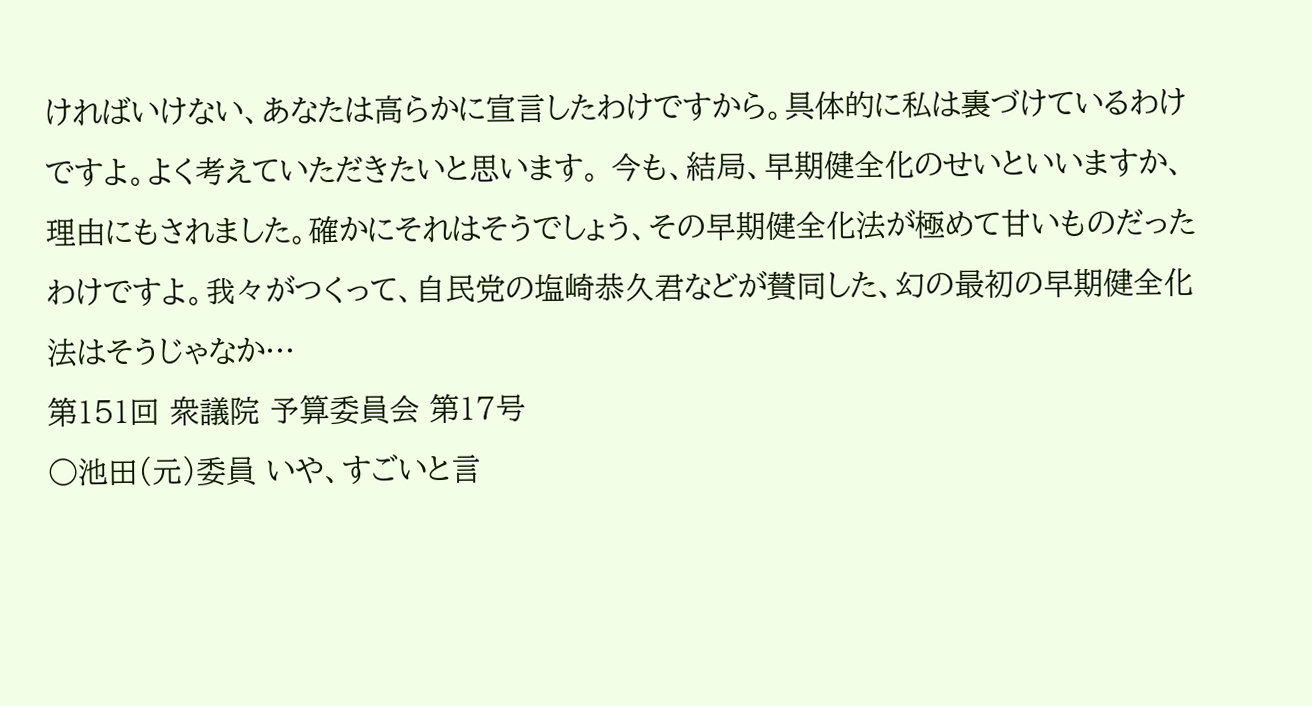ければいけない、あなたは高らかに宣言したわけですから。具体的に私は裏づけているわけですよ。よく考えていただきたいと思います。 今も、結局、早期健全化のせいといいますか、理由にもされました。確かにそれはそうでしょう、その早期健全化法が極めて甘いものだったわけですよ。我々がつくって、自民党の塩崎恭久君などが賛同した、幻の最初の早期健全化法はそうじゃなか…
第151回 衆議院 予算委員会 第17号
○池田(元)委員 いや、すごいと言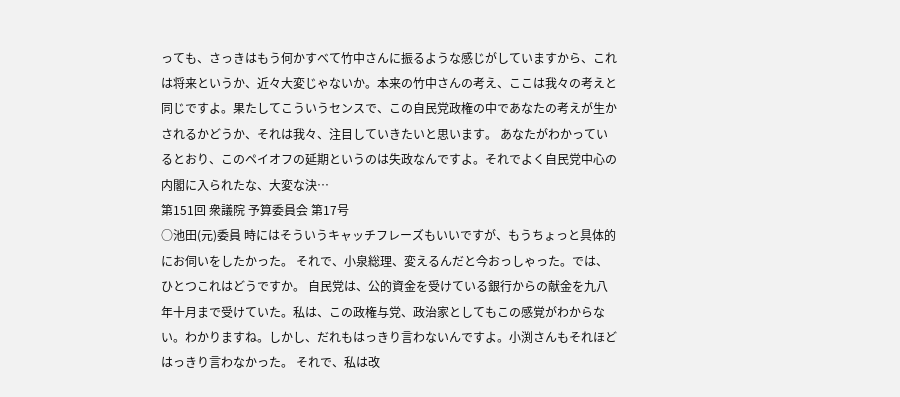っても、さっきはもう何かすべて竹中さんに振るような感じがしていますから、これは将来というか、近々大変じゃないか。本来の竹中さんの考え、ここは我々の考えと同じですよ。果たしてこういうセンスで、この自民党政権の中であなたの考えが生かされるかどうか、それは我々、注目していきたいと思います。 あなたがわかっているとおり、このペイオフの延期というのは失政なんですよ。それでよく自民党中心の内閣に入られたな、大変な決…
第151回 衆議院 予算委員会 第17号
○池田(元)委員 時にはそういうキャッチフレーズもいいですが、もうちょっと具体的にお伺いをしたかった。 それで、小泉総理、変えるんだと今おっしゃった。では、ひとつこれはどうですか。 自民党は、公的資金を受けている銀行からの献金を九八年十月まで受けていた。私は、この政権与党、政治家としてもこの感覚がわからない。わかりますね。しかし、だれもはっきり言わないんですよ。小渕さんもそれほどはっきり言わなかった。 それで、私は改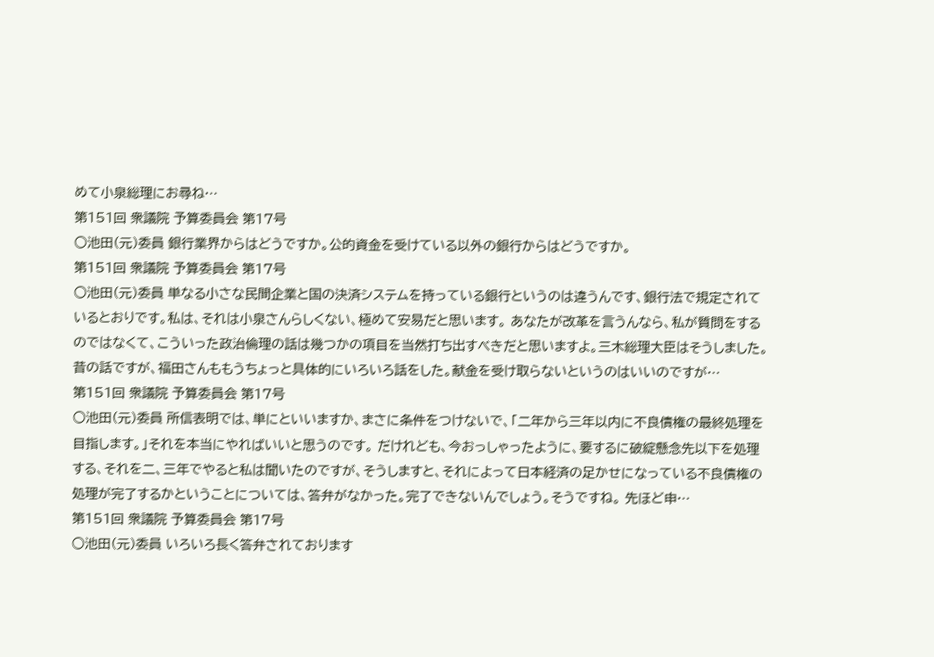めて小泉総理にお尋ね…
第151回 衆議院 予算委員会 第17号
○池田(元)委員 銀行業界からはどうですか。公的資金を受けている以外の銀行からはどうですか。
第151回 衆議院 予算委員会 第17号
○池田(元)委員 単なる小さな民間企業と国の決済システムを持っている銀行というのは違うんです、銀行法で規定されているとおりです。私は、それは小泉さんらしくない、極めて安易だと思います。 あなたが改革を言うんなら、私が質問をするのではなくて、こういった政治倫理の話は幾つかの項目を当然打ち出すべきだと思いますよ。三木総理大臣はそうしました。昔の話ですが、福田さんももうちょっと具体的にいろいろ話をした。献金を受け取らないというのはいいのですが…
第151回 衆議院 予算委員会 第17号
○池田(元)委員 所信表明では、単にといいますか、まさに条件をつけないで、「二年から三年以内に不良債権の最終処理を目指します。」それを本当にやればいいと思うのです。 だけれども、今おっしゃったように、要するに破綻懸念先以下を処理する、それを二、三年でやると私は聞いたのですが、そうしますと、それによって日本経済の足かせになっている不良債権の処理が完了するかということについては、答弁がなかった。完了できないんでしょう。そうですね。 先ほど申…
第151回 衆議院 予算委員会 第17号
○池田(元)委員 いろいろ長く答弁されております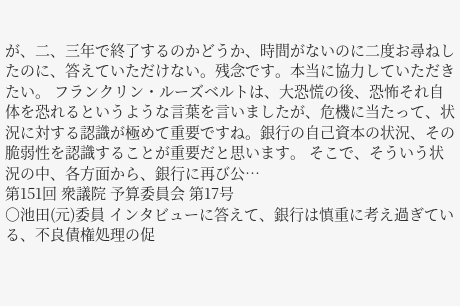が、二、三年で終了するのかどうか、時間がないのに二度お尋ねしたのに、答えていただけない。残念です。本当に協力していただきたい。 フランクリン・ルーズベルトは、大恐慌の後、恐怖それ自体を恐れるというような言葉を言いましたが、危機に当たって、状況に対する認識が極めて重要ですね。銀行の自己資本の状況、その脆弱性を認識することが重要だと思います。 そこで、そういう状況の中、各方面から、銀行に再び公…
第151回 衆議院 予算委員会 第17号
○池田(元)委員 インタビューに答えて、銀行は慎重に考え過ぎている、不良債権処理の促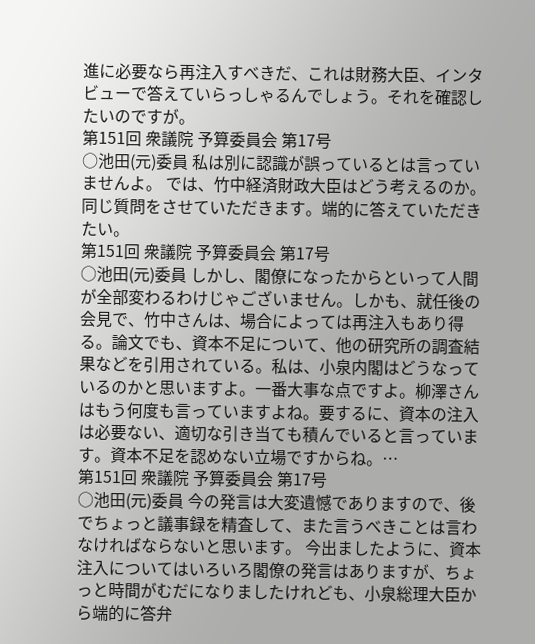進に必要なら再注入すべきだ、これは財務大臣、インタビューで答えていらっしゃるんでしょう。それを確認したいのですが。
第151回 衆議院 予算委員会 第17号
○池田(元)委員 私は別に認識が誤っているとは言っていませんよ。 では、竹中経済財政大臣はどう考えるのか。同じ質問をさせていただきます。端的に答えていただきたい。
第151回 衆議院 予算委員会 第17号
○池田(元)委員 しかし、閣僚になったからといって人間が全部変わるわけじゃございません。しかも、就任後の会見で、竹中さんは、場合によっては再注入もあり得る。論文でも、資本不足について、他の研究所の調査結果などを引用されている。私は、小泉内閣はどうなっているのかと思いますよ。一番大事な点ですよ。柳澤さんはもう何度も言っていますよね。要するに、資本の注入は必要ない、適切な引き当ても積んでいると言っています。資本不足を認めない立場ですからね。…
第151回 衆議院 予算委員会 第17号
○池田(元)委員 今の発言は大変遺憾でありますので、後でちょっと議事録を精査して、また言うべきことは言わなければならないと思います。 今出ましたように、資本注入についてはいろいろ閣僚の発言はありますが、ちょっと時間がむだになりましたけれども、小泉総理大臣から端的に答弁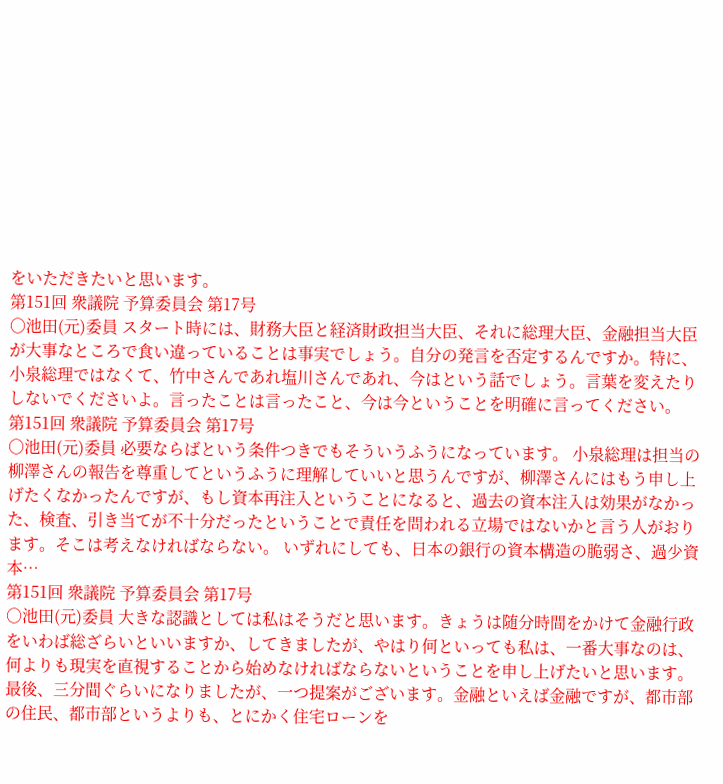をいただきたいと思います。
第151回 衆議院 予算委員会 第17号
○池田(元)委員 スタート時には、財務大臣と経済財政担当大臣、それに総理大臣、金融担当大臣が大事なところで食い違っていることは事実でしょう。自分の発言を否定するんですか。特に、小泉総理ではなくて、竹中さんであれ塩川さんであれ、今はという話でしょう。言葉を変えたりしないでくださいよ。言ったことは言ったこと、今は今ということを明確に言ってください。
第151回 衆議院 予算委員会 第17号
○池田(元)委員 必要ならばという条件つきでもそういうふうになっています。 小泉総理は担当の柳澤さんの報告を尊重してというふうに理解していいと思うんですが、柳澤さんにはもう申し上げたくなかったんですが、もし資本再注入ということになると、過去の資本注入は効果がなかった、検査、引き当てが不十分だったということで責任を問われる立場ではないかと言う人がおります。そこは考えなければならない。 いずれにしても、日本の銀行の資本構造の脆弱さ、過少資本…
第151回 衆議院 予算委員会 第17号
○池田(元)委員 大きな認識としては私はそうだと思います。きょうは随分時間をかけて金融行政をいわば総ざらいといいますか、してきましたが、やはり何といっても私は、一番大事なのは、何よりも現実を直視することから始めなければならないということを申し上げたいと思います。 最後、三分間ぐらいになりましたが、一つ提案がございます。金融といえば金融ですが、都市部の住民、都市部というよりも、とにかく住宅ローンを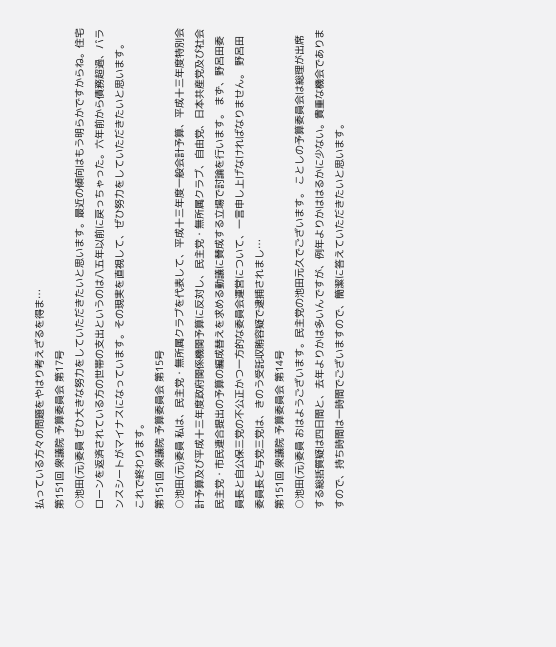払っている方々の問題をやはり考えざるを得ま…
第151回 衆議院 予算委員会 第17号
○池田(元)委員 ぜひ大きな努力をしていただきたいと思います。最近の傾向はもう明らかですからね。住宅ローンを返済されている方の世帯の支出というのは八五年以前に戻っちゃった。六年前から債務超過、バランスシートがマイナスになっています。その現実を直視して、ぜひ努力をしていただきたいと思います。 これで終わります。
第151回 衆議院 予算委員会 第15号
○池田(元)委員 私は、民主党・無所属クラブを代表して、平成十三年度一般会計予算、平成十三年度特別会計予算及び平成十三年度政府関係機関予算に反対し、民主党・無所属クラブ、自由党、日本共産党及び社会民主党・市民連合提出の予算の編成替えを求める動議に賛成する立場で討論を行います。 まず、野呂田委員長と自公保三党の不公正かつ一方的な委員会運営について、一言申し上げなければなりません。 野呂田委員長と与党三党は、きのう受託収賄容疑で逮捕されまし…
第151回 衆議院 予算委員会 第14号
○池田(元)委員 おはようございます。民主党の池田元久でございます。 ことしの予算委員会は総理が出席する総括質疑は四日間と、去年よりかは多いんですが、例年よりかははるかに少ない。貴重な機会でありますので、持ち時間は一時間でございますので、簡潔に答えていただきたいと思います。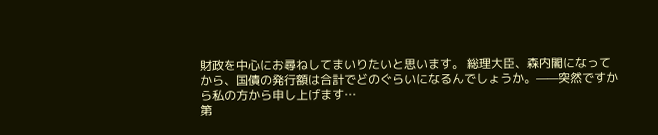財政を中心にお尋ねしてまいりたいと思います。 総理大臣、森内閣になってから、国債の発行額は合計でどのぐらいになるんでしょうか。——突然ですから私の方から申し上げます…
第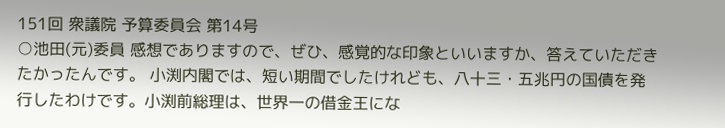151回 衆議院 予算委員会 第14号
○池田(元)委員 感想でありますので、ぜひ、感覚的な印象といいますか、答えていただきたかったんです。 小渕内閣では、短い期間でしたけれども、八十三・五兆円の国債を発行したわけです。小渕前総理は、世界一の借金王にな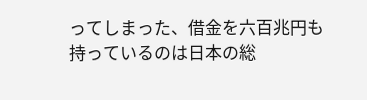ってしまった、借金を六百兆円も持っているのは日本の総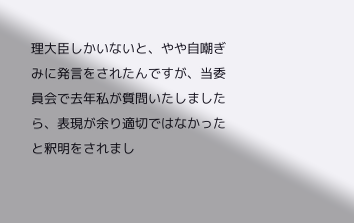理大臣しかいないと、やや自嘲ぎみに発言をされたんですが、当委員会で去年私が質問いたしましたら、表現が余り適切ではなかったと釈明をされまし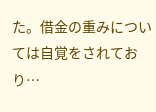た。借金の重みについては自覚をされており…